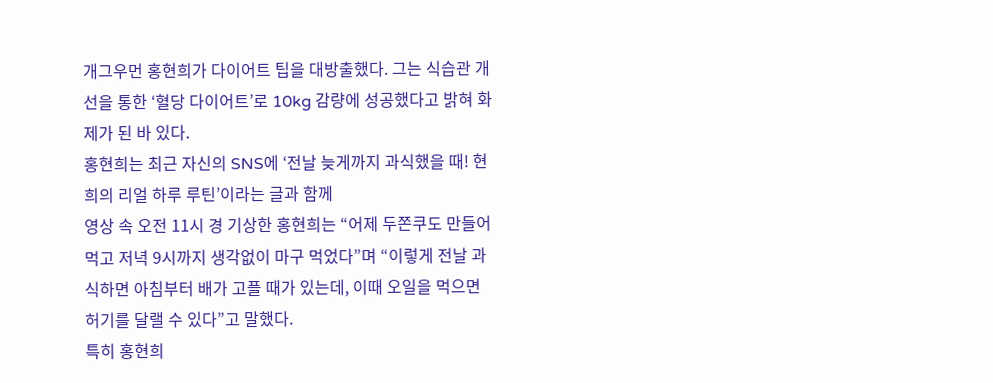개그우먼 홍현희가 다이어트 팁을 대방출했다. 그는 식습관 개선을 통한 ‘혈당 다이어트’로 10kg 감량에 성공했다고 밝혀 화제가 된 바 있다.
홍현희는 최근 자신의 SNS에 ‘전날 늦게까지 과식했을 때! 현희의 리얼 하루 루틴’이라는 글과 함께
영상 속 오전 11시 경 기상한 홍현희는 “어제 두쫀쿠도 만들어 먹고 저녁 9시까지 생각없이 마구 먹었다”며 “이렇게 전날 과식하면 아침부터 배가 고플 때가 있는데, 이때 오일을 먹으면 허기를 달랠 수 있다”고 말했다.
특히 홍현희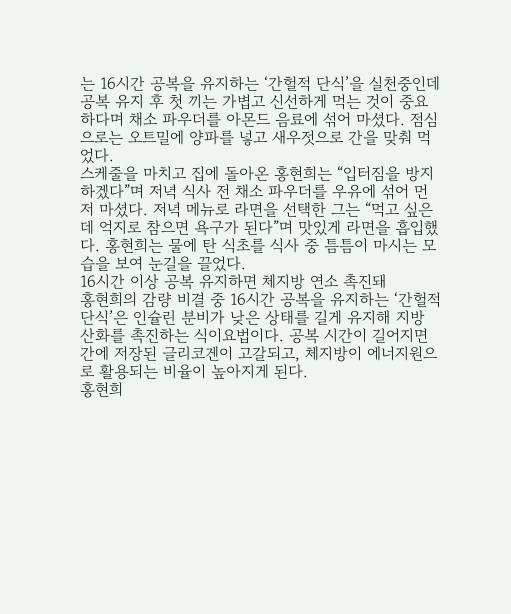는 16시간 공복을 유지하는 ‘간헐적 단식’을 실천중인데 공복 유지 후 첫 끼는 가볍고 신선하게 먹는 것이 중요하다며 채소 파우더를 아몬드 음료에 섞어 마셨다. 점심으로는 오트밀에 양파를 넣고 새우젓으로 간을 맞춰 먹었다.
스케줄을 마치고 집에 돌아온 홍현희는 “입터짐을 방지하겠다”며 저녁 식사 전 채소 파우더를 우유에 섞어 먼저 마셨다. 저녁 메뉴로 라면을 선택한 그는 “먹고 싶은데 억지로 참으면 욕구가 된다”며 맛있게 라면을 흡입했다. 홍현희는 물에 탄 식초를 식사 중 틈틈이 마시는 모습을 보여 눈길을 끌었다.
16시간 이상 공복 유지하면 체지방 연소 촉진돼
홍현희의 감량 비결 중 16시간 공복을 유지하는 ‘간헐적 단식’은 인슐린 분비가 낮은 상태를 길게 유지해 지방 산화를 촉진하는 식이요법이다. 공복 시간이 길어지면 간에 저장된 글리코겐이 고갈되고, 체지방이 에너지원으로 활용되는 비율이 높아지게 된다.
홍현희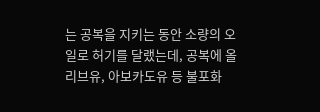는 공복을 지키는 동안 소량의 오일로 허기를 달랬는데, 공복에 올리브유, 아보카도유 등 불포화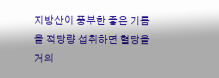지방산이 풍부한 좋은 기름을 적당량 섭취하면 혈당을 거의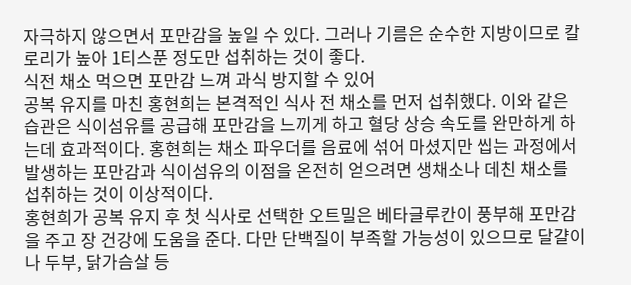자극하지 않으면서 포만감을 높일 수 있다. 그러나 기름은 순수한 지방이므로 칼로리가 높아 1티스푼 정도만 섭취하는 것이 좋다.
식전 채소 먹으면 포만감 느껴 과식 방지할 수 있어
공복 유지를 마친 홍현희는 본격적인 식사 전 채소를 먼저 섭취했다. 이와 같은 습관은 식이섬유를 공급해 포만감을 느끼게 하고 혈당 상승 속도를 완만하게 하는데 효과적이다. 홍현희는 채소 파우더를 음료에 섞어 마셨지만 씹는 과정에서 발생하는 포만감과 식이섬유의 이점을 온전히 얻으려면 생채소나 데친 채소를 섭취하는 것이 이상적이다.
홍현희가 공복 유지 후 첫 식사로 선택한 오트밀은 베타글루칸이 풍부해 포만감을 주고 장 건강에 도움을 준다. 다만 단백질이 부족할 가능성이 있으므로 달걀이나 두부, 닭가슴살 등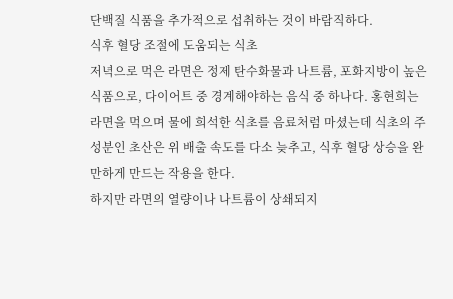단백질 식품을 추가적으로 섭취하는 것이 바람직하다.
식후 혈당 조절에 도움되는 식초
저녁으로 먹은 라면은 정제 탄수화물과 나트륨, 포화지방이 높은 식품으로, 다이어트 중 경계해야하는 음식 중 하나다. 홍현희는 라면을 먹으며 물에 희석한 식초를 음료처럼 마셨는데 식초의 주성분인 초산은 위 배출 속도를 다소 늦추고, 식후 혈당 상승을 완만하게 만드는 작용을 한다.
하지만 라면의 열량이나 나트륨이 상쇄되지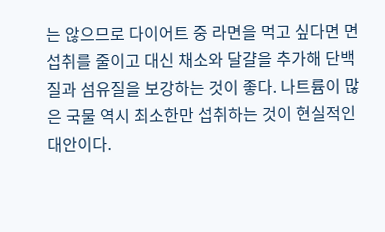는 않으므로 다이어트 중 라면을 먹고 싶다면 면 섭취를 줄이고 대신 채소와 달걀을 추가해 단백질과 섬유질을 보강하는 것이 좋다. 나트륨이 많은 국물 역시 최소한만 섭취하는 것이 현실적인 대안이다.